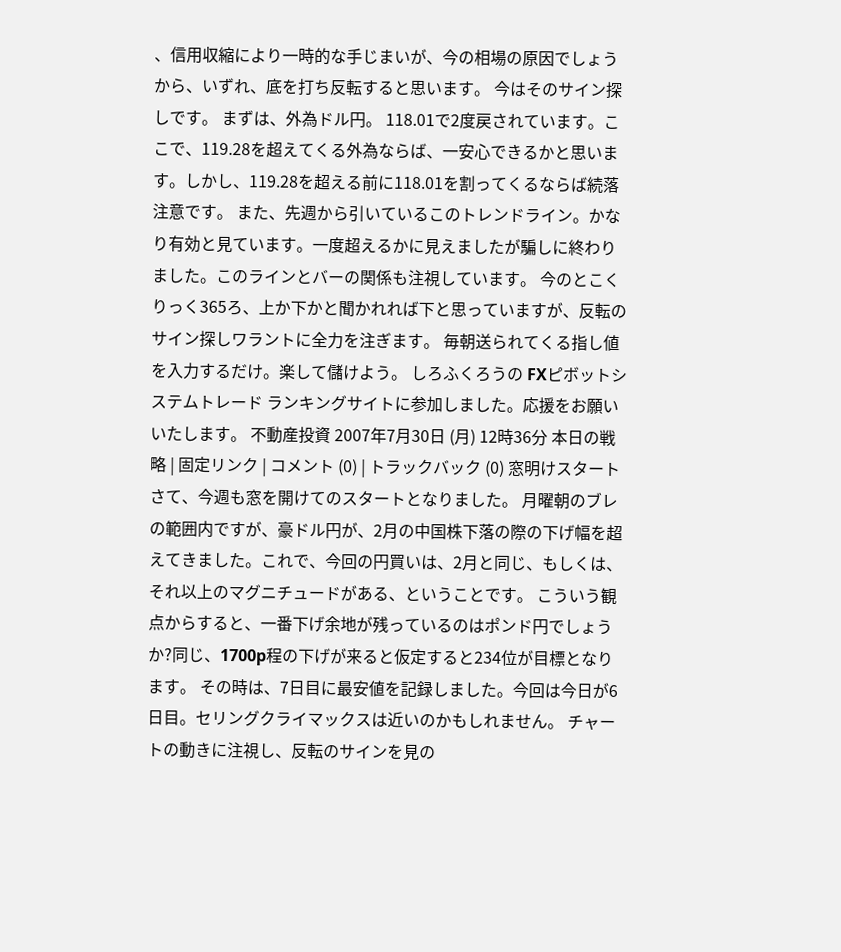、信用収縮により一時的な手じまいが、今の相場の原因でしょうから、いずれ、底を打ち反転すると思います。 今はそのサイン探しです。 まずは、外為ドル円。 118.01で2度戻されています。ここで、119.28を超えてくる外為ならば、一安心できるかと思います。しかし、119.28を超える前に118.01を割ってくるならば続落注意です。 また、先週から引いているこのトレンドライン。かなり有効と見ています。一度超えるかに見えましたが騙しに終わりました。このラインとバーの関係も注視しています。 今のとこくりっく365ろ、上か下かと聞かれれば下と思っていますが、反転のサイン探しワラントに全力を注ぎます。 毎朝送られてくる指し値を入力するだけ。楽して儲けよう。 しろふくろうの FXピボットシステムトレード ランキングサイトに参加しました。応援をお願いいたします。 不動産投資 2007年7月30日 (月) 12時36分 本日の戦略 | 固定リンク | コメント (0) | トラックバック (0) 窓明けスタート さて、今週も窓を開けてのスタートとなりました。 月曜朝のブレの範囲内ですが、豪ドル円が、2月の中国株下落の際の下げ幅を超えてきました。これで、今回の円買いは、2月と同じ、もしくは、それ以上のマグニチュードがある、ということです。 こういう観点からすると、一番下げ余地が残っているのはポンド円でしょうか?同じ、1700p程の下げが来ると仮定すると234位が目標となります。 その時は、7日目に最安値を記録しました。今回は今日が6日目。セリングクライマックスは近いのかもしれません。 チャートの動きに注視し、反転のサインを見の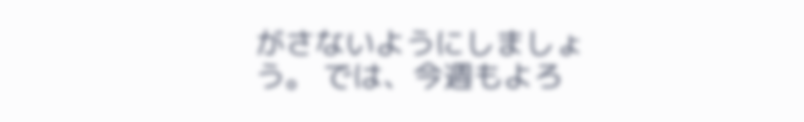がさないようにしましょう。 では、今週もよろ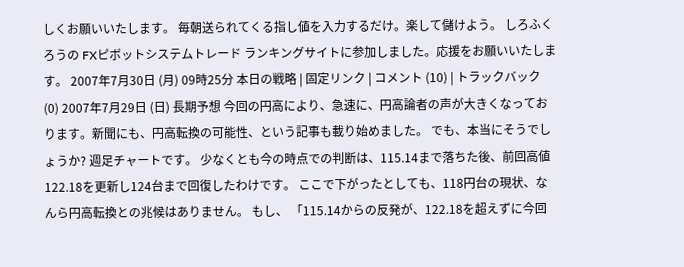しくお願いいたします。 毎朝送られてくる指し値を入力するだけ。楽して儲けよう。 しろふくろうの FXピボットシステムトレード ランキングサイトに参加しました。応援をお願いいたします。 2007年7月30日 (月) 09時25分 本日の戦略 | 固定リンク | コメント (10) | トラックバック (0) 2007年7月29日 (日) 長期予想 今回の円高により、急速に、円高論者の声が大きくなっております。新聞にも、円高転換の可能性、という記事も載り始めました。 でも、本当にそうでしょうか? 週足チャートです。 少なくとも今の時点での判断は、115.14まで落ちた後、前回高値122.18を更新し124台まで回復したわけです。 ここで下がったとしても、118円台の現状、なんら円高転換との兆候はありません。 もし、 「115.14からの反発が、122.18を超えずに今回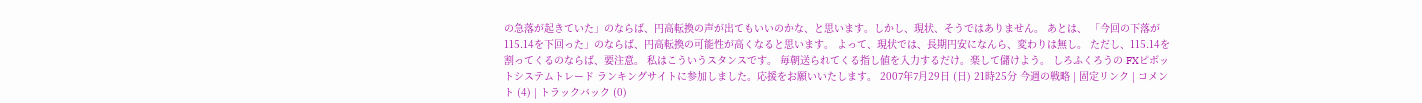の急落が起きていた」のならば、円高転換の声が出てもいいのかな、と思います。しかし、現状、そうではありません。 あとは、 「今回の下落が115.14を下回った」のならば、円高転換の可能性が高くなると思います。 よって、現状では、長期円安になんら、変わりは無し。 ただし、115.14を割ってくるのならば、要注意。 私はこういうスタンスです。 毎朝送られてくる指し値を入力するだけ。楽して儲けよう。 しろふくろうの FXピボットシステムトレード ランキングサイトに参加しました。応援をお願いいたします。 2007年7月29日 (日) 21時25分 今週の戦略 | 固定リンク | コメント (4) | トラックバック (0)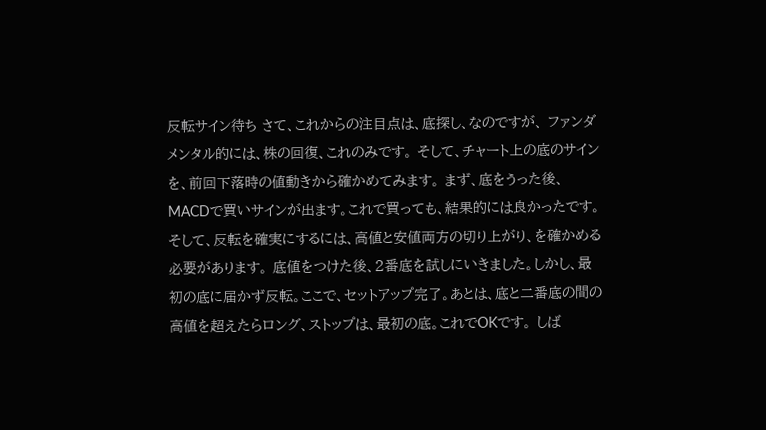反転サイン待ち さて、これからの注目点は、底探し、なのですが、 ファンダメンタル的には、株の回復、これのみです。 そして、チャート上の底のサインを、前回下落時の値動きから確かめてみます。 まず、底をうった後、MACDで買いサインが出ます。これで買っても、結果的には良かったです。 そして、反転を確実にするには、高値と安値両方の切り上がり、を確かめる必要があります。 底値をつけた後、2番底を試しにいきました。しかし、最初の底に届かず反転。ここで、セットアップ完了。あとは、底と二番底の間の高値を超えたらロング、ストップは、最初の底。これでOKです。 しば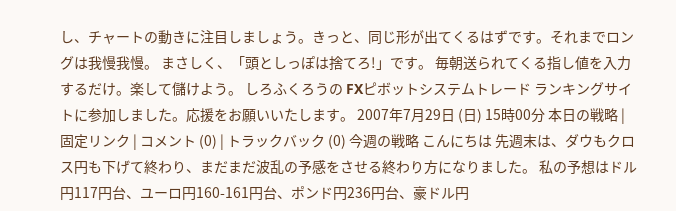し、チャートの動きに注目しましょう。きっと、同じ形が出てくるはずです。それまでロングは我慢我慢。 まさしく、「頭としっぽは捨てろ!」です。 毎朝送られてくる指し値を入力するだけ。楽して儲けよう。 しろふくろうの FXピボットシステムトレード ランキングサイトに参加しました。応援をお願いいたします。 2007年7月29日 (日) 15時00分 本日の戦略 | 固定リンク | コメント (0) | トラックバック (0) 今週の戦略 こんにちは 先週末は、ダウもクロス円も下げて終わり、まだまだ波乱の予感をさせる終わり方になりました。 私の予想はドル円117円台、ユーロ円160-161円台、ポンド円236円台、豪ドル円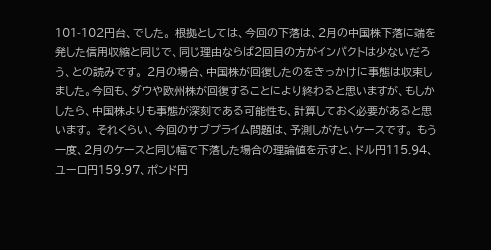101-102円台、でした。 根拠としては、今回の下落は、2月の中国株下落に端を発した信用収縮と同じで、同じ理由ならば2回目の方がインパクトは少ないだろう、との読みです。 2月の場合、中国株が回復したのをきっかけに事態は収束しました。今回も、ダウや欧州株が回復することにより終わると思いますが、もしかしたら、中国株よりも事態が深刻である可能性も、計算しておく必要があると思います。 それくらい、今回のサブプライム問題は、予測しがたいケースです。 もう一度、2月のケースと同じ幅で下落した場合の理論値を示すと、ドル円115.94、ユーロ円159.97、ポンド円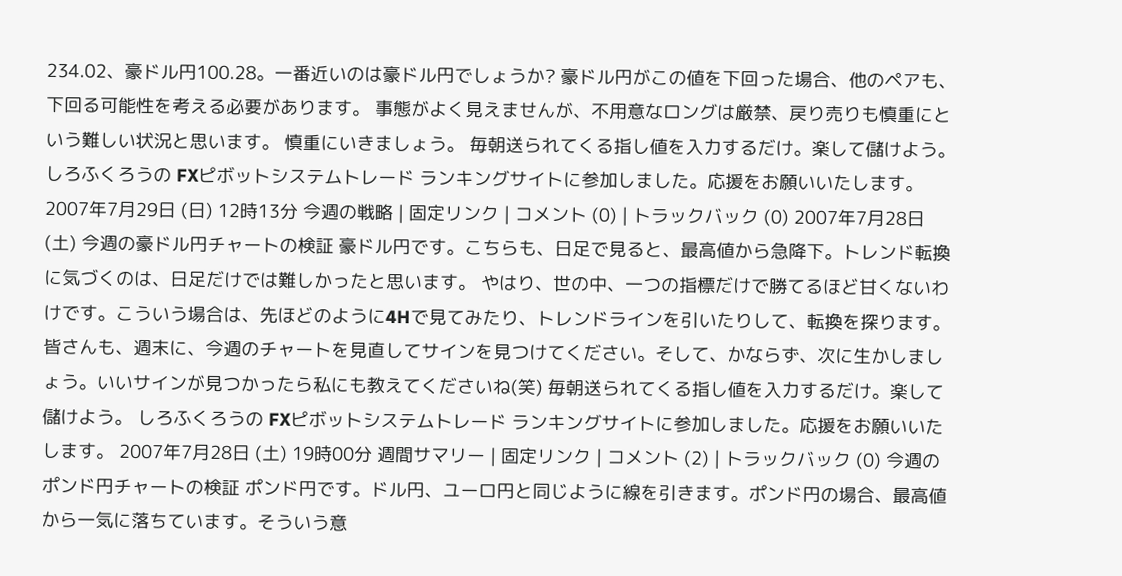234.02、豪ドル円100.28。一番近いのは豪ドル円でしょうか? 豪ドル円がこの値を下回った場合、他のペアも、下回る可能性を考える必要があります。 事態がよく見えませんが、不用意なロングは厳禁、戻り売りも慎重にという難しい状況と思います。 慎重にいきましょう。 毎朝送られてくる指し値を入力するだけ。楽して儲けよう。 しろふくろうの FXピボットシステムトレード ランキングサイトに参加しました。応援をお願いいたします。 2007年7月29日 (日) 12時13分 今週の戦略 | 固定リンク | コメント (0) | トラックバック (0) 2007年7月28日 (土) 今週の豪ドル円チャートの検証 豪ドル円です。こちらも、日足で見ると、最高値から急降下。トレンド転換に気づくのは、日足だけでは難しかったと思います。 やはり、世の中、一つの指標だけで勝てるほど甘くないわけです。こういう場合は、先ほどのように4Hで見てみたり、トレンドラインを引いたりして、転換を探ります。 皆さんも、週末に、今週のチャートを見直してサインを見つけてください。そして、かならず、次に生かしましょう。いいサインが見つかったら私にも教えてくださいね(笑) 毎朝送られてくる指し値を入力するだけ。楽して儲けよう。 しろふくろうの FXピボットシステムトレード ランキングサイトに参加しました。応援をお願いいたします。 2007年7月28日 (土) 19時00分 週間サマリー | 固定リンク | コメント (2) | トラックバック (0) 今週のポンド円チャートの検証 ポンド円です。ドル円、ユーロ円と同じように線を引きます。ポンド円の場合、最高値から一気に落ちています。そういう意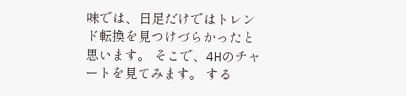味では、日足だけではトレンド転換を見つけづらかったと思います。 そこで、4Hのチャートを見てみます。 する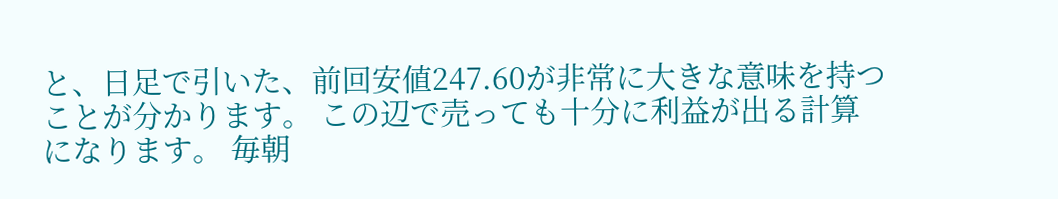と、日足で引いた、前回安値247.60が非常に大きな意味を持つことが分かります。 この辺で売っても十分に利益が出る計算になります。 毎朝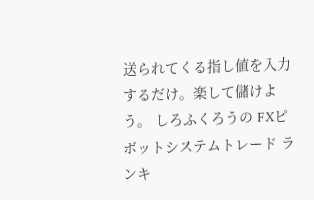送られてくる指し値を入力するだけ。楽して儲けよう。 しろふくろうの FXピボットシステムトレード ランキ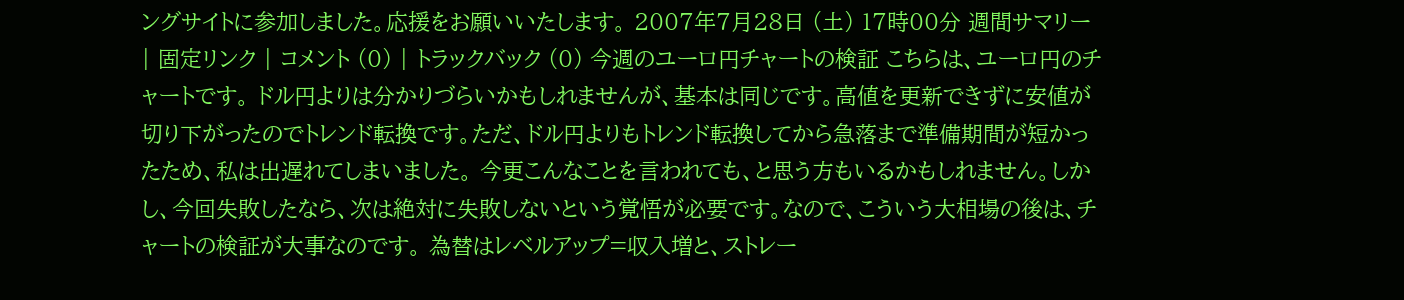ングサイトに参加しました。応援をお願いいたします。 2007年7月28日 (土) 17時00分 週間サマリー | 固定リンク | コメント (0) | トラックバック (0) 今週のユーロ円チャートの検証 こちらは、ユーロ円のチャートです。 ドル円よりは分かりづらいかもしれませんが、基本は同じです。高値を更新できずに安値が切り下がったのでトレンド転換です。ただ、ドル円よりもトレンド転換してから急落まで準備期間が短かったため、私は出遅れてしまいました。 今更こんなことを言われても、と思う方もいるかもしれません。しかし、今回失敗したなら、次は絶対に失敗しないという覚悟が必要です。なので、こういう大相場の後は、チャートの検証が大事なのです。 為替はレベルアップ=収入増と、ストレー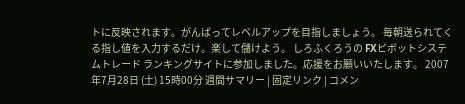トに反映されます。がんばってレベルアップを目指しましょう。 毎朝送られてくる指し値を入力するだけ。楽して儲けよう。 しろふくろうの FXピボットシステムトレード ランキングサイトに参加しました。応援をお願いいたします。 2007年7月28日 (土) 15時00分 週間サマリー | 固定リンク | コメン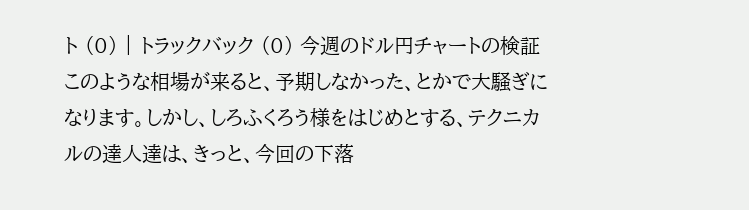ト (0) | トラックバック (0) 今週のドル円チャートの検証 このような相場が来ると、予期しなかった、とかで大騒ぎになります。しかし、しろふくろう様をはじめとする、テクニカルの達人達は、きっと、今回の下落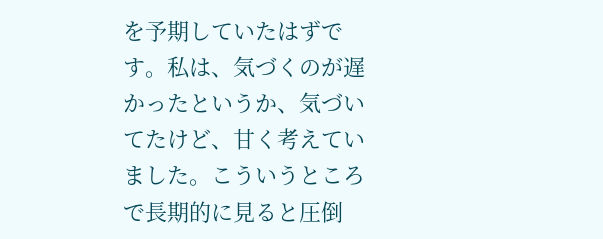を予期していたはずです。私は、気づくのが遅かったというか、気づいてたけど、甘く考えていました。こういうところで長期的に見ると圧倒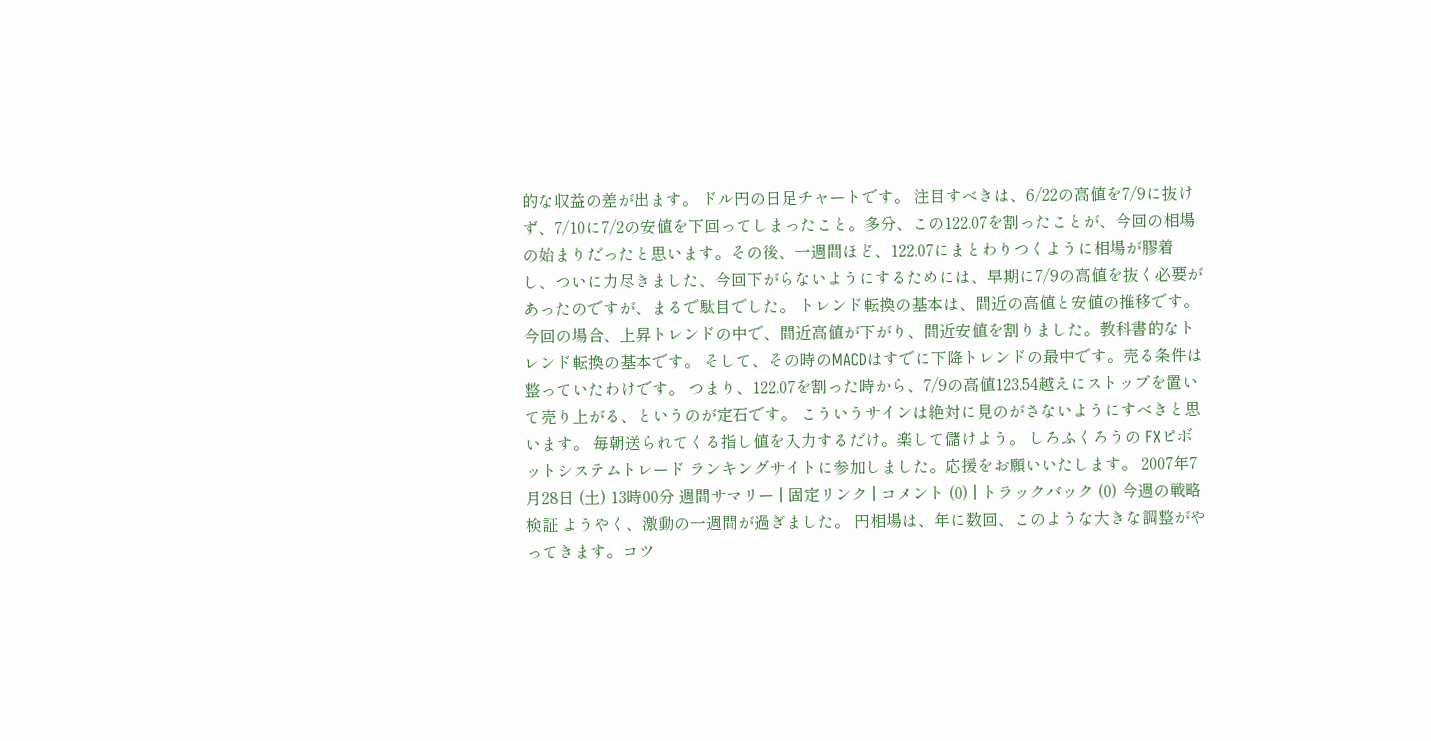的な収益の差が出ます。 ドル円の日足チャートです。 注目すべきは、6/22の高値を7/9に抜けず、7/10に7/2の安値を下回ってしまったこと。多分、この122.07を割ったことが、今回の相場の始まりだったと思います。その後、一週間ほど、122.07にまとわりつくように相場が膠着し、ついに力尽きました、今回下がらないようにするためには、早期に7/9の高値を抜く必要があったのですが、まるで駄目でした。 トレンド転換の基本は、間近の高値と安値の推移です。今回の場合、上昇トレンドの中で、間近高値が下がり、間近安値を割りました。教科書的なトレンド転換の基本です。 そして、その時のMACDはすでに下降トレンドの最中です。売る条件は整っていたわけです。 つまり、122.07を割った時から、7/9の高値123.54越えにストップを置いて売り上がる、というのが定石です。 こういうサインは絶対に見のがさないようにすべきと思います。 毎朝送られてくる指し値を入力するだけ。楽して儲けよう。 しろふくろうの FXピボットシステムトレード ランキングサイトに参加しました。応援をお願いいたします。 2007年7月28日 (土) 13時00分 週間サマリー | 固定リンク | コメント (0) | トラックバック (0) 今週の戦略検証 ようやく、激動の一週間が過ぎました。 円相場は、年に数回、このような大きな調整がやってきます。コツ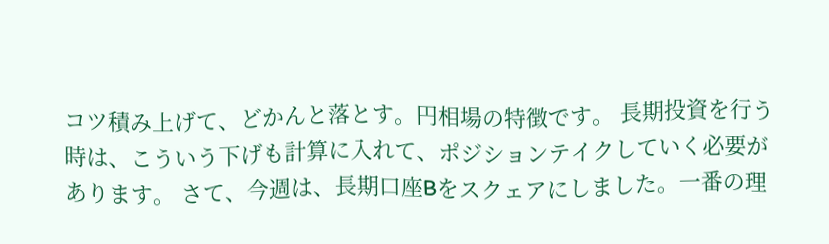コツ積み上げて、どかんと落とす。円相場の特徴です。 長期投資を行う時は、こういう下げも計算に入れて、ポジションテイクしていく必要があります。 さて、今週は、長期口座Bをスクェアにしました。一番の理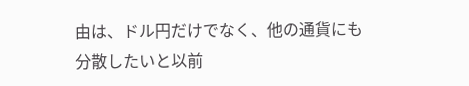由は、ドル円だけでなく、他の通貨にも分散したいと以前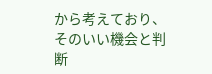から考えており、そのいい機会と判断